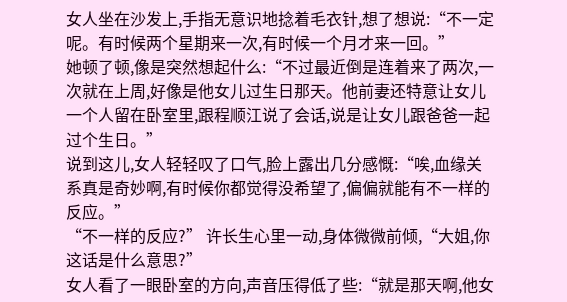女人坐在沙发上,手指无意识地捻着毛衣针,想了想说:“不一定呢。有时候两个星期来一次,有时候一个月才来一回。”
她顿了顿,像是突然想起什么:“不过最近倒是连着来了两次,一次就在上周,好像是他女儿过生日那天。他前妻还特意让女儿一个人留在卧室里,跟程顺江说了会话,说是让女儿跟爸爸一起过个生日。”
说到这儿,女人轻轻叹了口气,脸上露出几分感慨:“唉,血缘关系真是奇妙啊,有时候你都觉得没希望了,偏偏就能有不一样的反应。”
“不一样的反应?” 许长生心里一动,身体微微前倾,“大姐,你这话是什么意思?”
女人看了一眼卧室的方向,声音压得低了些:“就是那天啊,他女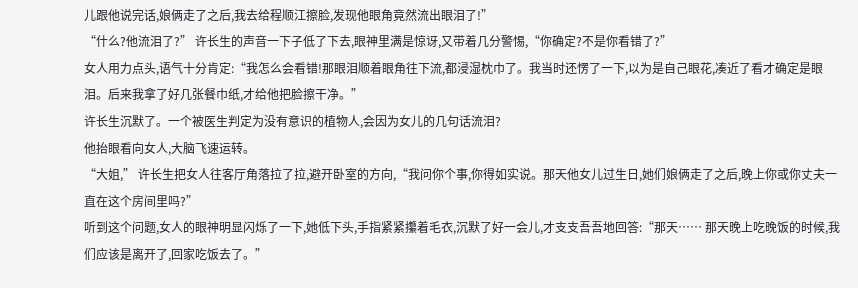儿跟他说完话,娘俩走了之后,我去给程顺江擦脸,发现他眼角竟然流出眼泪了!”
“什么?他流泪了?” 许长生的声音一下子低了下去,眼神里满是惊讶,又带着几分警惕,“你确定?不是你看错了?”
女人用力点头,语气十分肯定:“我怎么会看错!那眼泪顺着眼角往下流,都浸湿枕巾了。我当时还愣了一下,以为是自己眼花,凑近了看才确定是眼泪。后来我拿了好几张餐巾纸,才给他把脸擦干净。”
许长生沉默了。一个被医生判定为没有意识的植物人,会因为女儿的几句话流泪?
他抬眼看向女人,大脑飞速运转。
“大姐,” 许长生把女人往客厅角落拉了拉,避开卧室的方向,“我问你个事,你得如实说。那天他女儿过生日,她们娘俩走了之后,晚上你或你丈夫一直在这个房间里吗?”
听到这个问题,女人的眼神明显闪烁了一下,她低下头,手指紧紧攥着毛衣,沉默了好一会儿,才支支吾吾地回答:“那天…… 那天晚上吃晚饭的时候,我们应该是离开了,回家吃饭去了。”